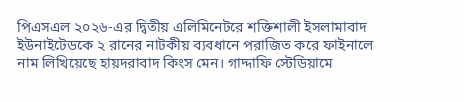পিএসএল ২০২৬-এর দ্বিতীয় এলিমিনেটরে শক্তিশালী ইসলামাবাদ ইউনাইটেডকে ২ রানের নাটকীয় ব্যবধানে পরাজিত করে ফাইনালে নাম লিখিয়েছে হায়দরাবাদ কিংস মেন। গাদ্দাফি স্টেডিয়ামে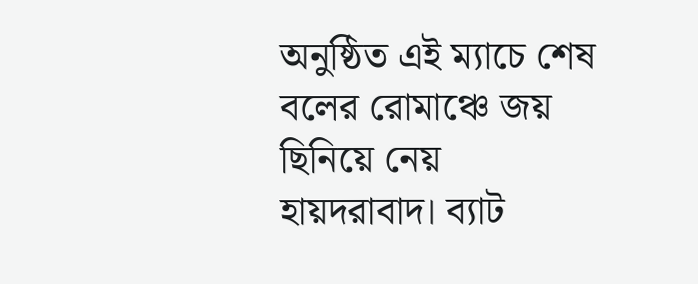অনুষ্ঠিত এই ম্যাচে শেষ বলের রোমাঞ্চে জয় ছিনিয়ে নেয় হায়দরাবাদ। ব্যাট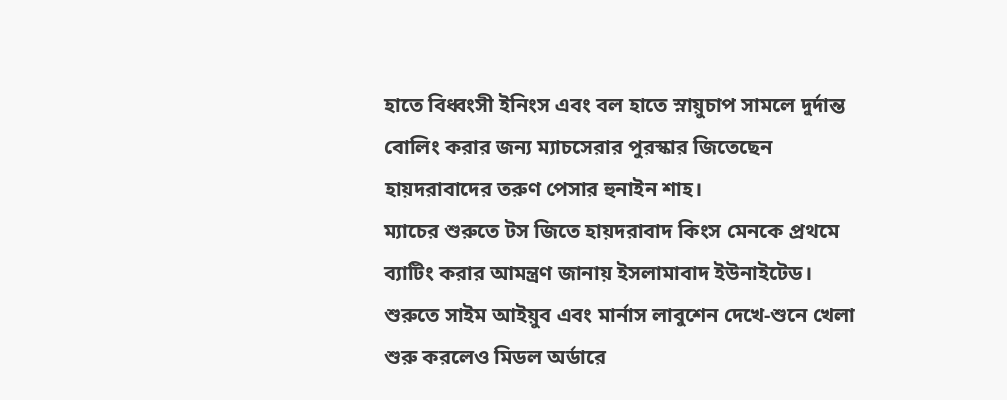হাতে বিধ্বংসী ইনিংস এবং বল হাতে স্নায়ুচাপ সামলে দুর্দান্ত বোলিং করার জন্য ম্যাচসেরার পুরস্কার জিতেছেন হায়দরাবাদের তরুণ পেসার হুনাইন শাহ।
ম্যাচের শুরুতে টস জিতে হায়দরাবাদ কিংস মেনকে প্রথমে ব্যাটিং করার আমন্ত্রণ জানায় ইসলামাবাদ ইউনাইটেড। শুরুতে সাইম আইয়ুব এবং মার্নাস লাবুশেন দেখে-শুনে খেলা শুরু করলেও মিডল অর্ডারে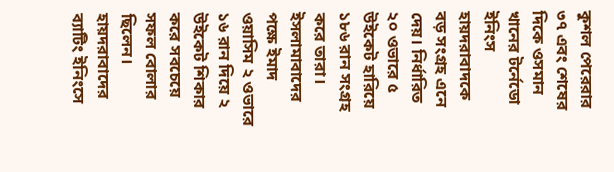কুশল পেরেরার ৩৭ এবং শেষের দিকে ওসমান খানের টর্নেডো ইনিংস হায়দরাবাদকে বড় সংগ্রহ এনে দেয়। নির্ধারিত ২০ ওভারে ৫ উইকেট হারিয়ে ১৮৬ রান সংগ্রহ করে তারা। ইসলামাবাদের পক্ষে ইমাদ ওয়াসিম ২ ওভারে ১৬ রান দিয়ে ২ উইকেট শিকার করে সবচেয়ে সফল বোলার ছিলেন।
হায়দরাবাদের ব্যাটিং ইনিংসে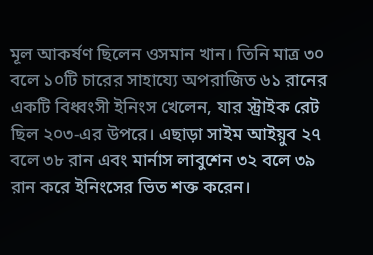মূল আকর্ষণ ছিলেন ওসমান খান। তিনি মাত্র ৩০ বলে ১০টি চারের সাহায্যে অপরাজিত ৬১ রানের একটি বিধ্বংসী ইনিংস খেলেন, যার স্ট্রাইক রেট ছিল ২০৩-এর উপরে। এছাড়া সাইম আইয়ুব ২৭ বলে ৩৮ রান এবং মার্নাস লাবুশেন ৩২ বলে ৩৯ রান করে ইনিংসের ভিত শক্ত করেন।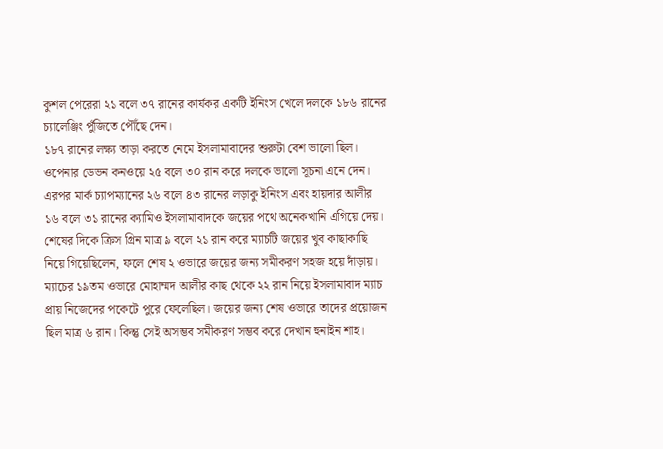কুশল পেরেরা ২১ বলে ৩৭ রানের কার্যকর একটি ইনিংস খেলে দলকে ১৮৬ রানের চ্যালেঞ্জিং পুঁজিতে পৌঁছে দেন।
১৮৭ রানের লক্ষ্য তাড়া করতে নেমে ইসলামাবাদের শুরুটা বেশ ভালো ছিল। ওপেনার ডেভন কনওয়ে ২৫ বলে ৩০ রান করে দলকে ভালো সূচনা এনে দেন। এরপর মার্ক চ্যাপম্যানের ২৬ বলে ৪৩ রানের লড়াকু ইনিংস এবং হায়দার আলীর ১৬ বলে ৩১ রানের ক্যামিও ইসলামাবাদকে জয়ের পথে অনেকখানি এগিয়ে দেয়। শেষের দিকে ক্রিস গ্রিন মাত্র ৯ বলে ২১ রান করে ম্যাচটি জয়ের খুব কাছাকাছি নিয়ে গিয়েছিলেন, ফলে শেষ ২ ওভারে জয়ের জন্য সমীকরণ সহজ হয়ে দাঁড়ায়।
ম্যাচের ১৯তম ওভারে মোহাম্মদ আলীর কাছ থেকে ২২ রান নিয়ে ইসলামাবাদ ম্যাচ প্রায় নিজেদের পকেটে পুরে ফেলেছিল। জয়ের জন্য শেষ ওভারে তাদের প্রয়োজন ছিল মাত্র ৬ রান। কিন্তু সেই অসম্ভব সমীকরণ সম্ভব করে দেখান হুনাইন শাহ।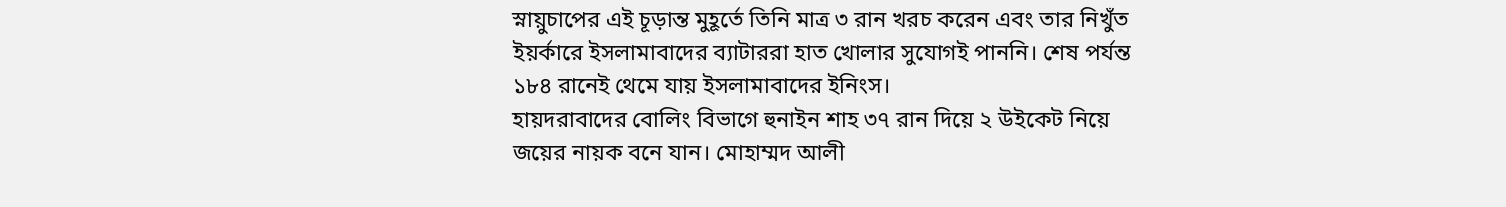স্নায়ুচাপের এই চূড়ান্ত মুহূর্তে তিনি মাত্র ৩ রান খরচ করেন এবং তার নিখুঁত ইয়র্কারে ইসলামাবাদের ব্যাটাররা হাত খোলার সুযোগই পাননি। শেষ পর্যন্ত ১৮৪ রানেই থেমে যায় ইসলামাবাদের ইনিংস।
হায়দরাবাদের বোলিং বিভাগে হুনাইন শাহ ৩৭ রান দিয়ে ২ উইকেট নিয়ে জয়ের নায়ক বনে যান। মোহাম্মদ আলী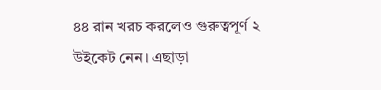৪৪ রান খরচ করলেও গুরুত্বপূর্ণ ২ উইকেট নেন। এছাড়া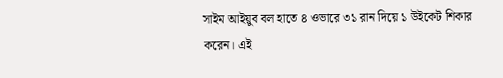সাইম আইয়ুব বল হাতে ৪ ওভারে ৩১ রান দিয়ে ১ উইকেট শিকার করেন। এই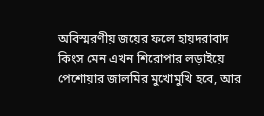অবিস্মরণীয় জয়ের ফলে হায়দরাবাদ কিংস মেন এখন শিরোপার লড়াইয়ে পেশোয়ার জালমির মুখোমুখি হবে, আর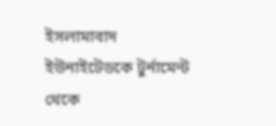ইসলামাবাদ ইউনাইটেডকে টুর্নামেন্ট থেকে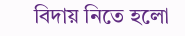বিদায় নিতে হলো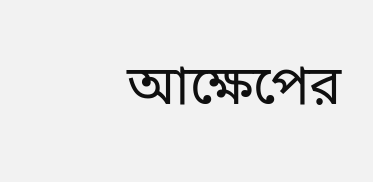আক্ষেপের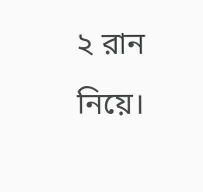২ রান নিয়ে।